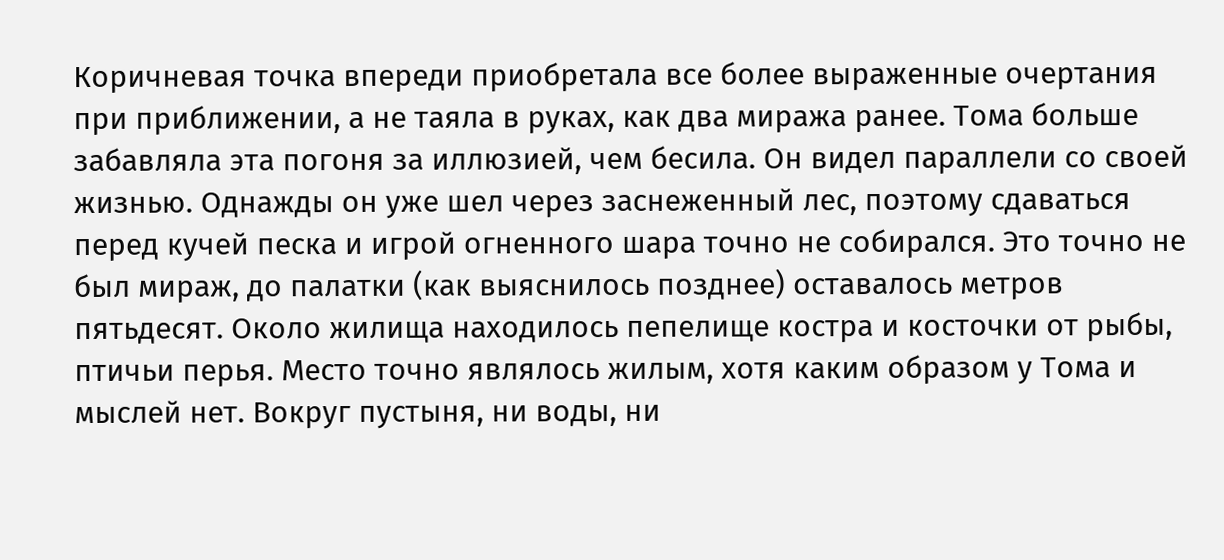Коричневая точка впереди приобретала все более выраженные очертания при приближении, а не таяла в руках, как два миража ранее. Тома больше забавляла эта погоня за иллюзией, чем бесила. Он видел параллели со своей жизнью. Однажды он уже шел через заснеженный лес, поэтому сдаваться перед кучей песка и игрой огненного шара точно не собирался. Это точно не был мираж, до палатки (как выяснилось позднее) оставалось метров пятьдесят. Около жилища находилось пепелище костра и косточки от рыбы, птичьи перья. Место точно являлось жилым, хотя каким образом у Тома и мыслей нет. Вокруг пустыня, ни воды, ни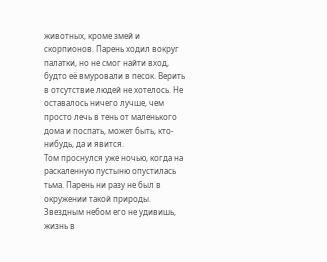животных, кроме змей и скорпионов. Парень ходил вокруг палатки, но не смог найти вход, будто её вмуровали в песок. Верить в отсутствие людей не хотелось. Не оставалось ничего лучше, чем просто лечь в тень от маленького дома и поспать, может быть, кто-нибудь, да и явится.
Том проснулся уже ночью, когда на раскаленную пустыню опустилась тьма. Парень ни разу не был в окружении такой природы. Звездным небом его не удивишь, жизнь в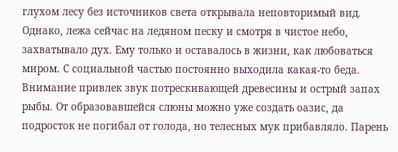глухом лесу без источников света открывала неповторимый вид. Однако, лежа сейчас на ледяном песку и смотря в чистое небо, захватывало дух. Ему только и оставалось в жизни, как любоваться миром. С социальной частью постоянно выходила какая-то беда. Внимание привлек звук потрескивающей древесины и острый запах рыбы. От образовавшейся слюны можно уже создать оазис, да подросток не погибал от голода, но телесных мук прибавляло. Парень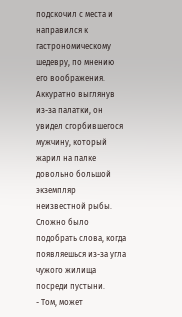подскочил с места и направился к гастрономическому шедевру, по мнению его воображения. Аккуратно выглянув из-за палатки, он увидел сгорбившегося мужчину, который жарил на палке довольно большой экземпляр неизвестной рыбы. Сложно было подобрать слова, когда появляешься из-за угла чужого жилища посреди пустыни.
- Том, может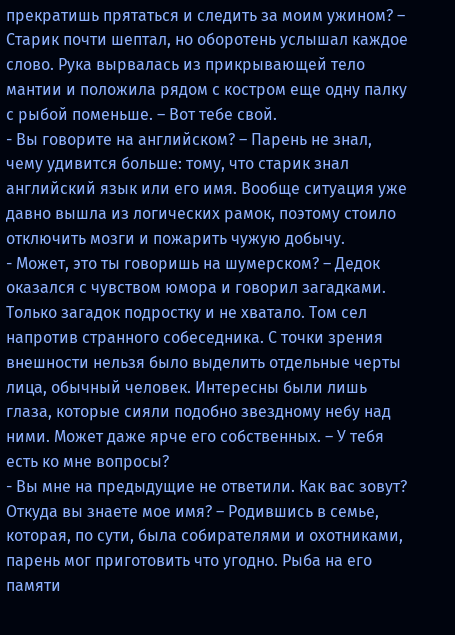прекратишь прятаться и следить за моим ужином? – Старик почти шептал, но оборотень услышал каждое слово. Рука вырвалась из прикрывающей тело мантии и положила рядом с костром еще одну палку с рыбой поменьше. – Вот тебе свой.
- Вы говорите на английском? – Парень не знал, чему удивится больше: тому, что старик знал английский язык или его имя. Вообще ситуация уже давно вышла из логических рамок, поэтому стоило отключить мозги и пожарить чужую добычу.
- Может, это ты говоришь на шумерском? – Дедок оказался с чувством юмора и говорил загадками. Только загадок подростку и не хватало. Том сел напротив странного собеседника. С точки зрения внешности нельзя было выделить отдельные черты лица, обычный человек. Интересны были лишь глаза, которые сияли подобно звездному небу над ними. Может даже ярче его собственных. – У тебя есть ко мне вопросы?
- Вы мне на предыдущие не ответили. Как вас зовут? Откуда вы знаете мое имя? – Родившись в семье, которая, по сути, была собирателями и охотниками, парень мог приготовить что угодно. Рыба на его памяти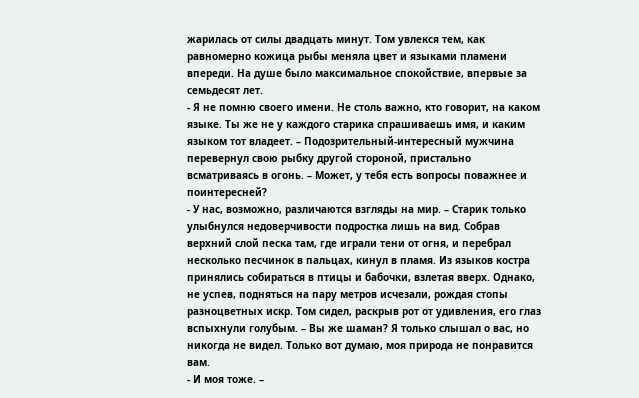жарилась от силы двадцать минут. Том увлекся тем, как равномерно кожица рыбы меняла цвет и языками пламени впереди. На душе было максимальное спокойствие, впервые за семьдесят лет.
- Я не помню своего имени. Не столь важно, кто говорит, на каком языке. Ты же не у каждого старика спрашиваешь имя, и каким языком тот владеет. – Подозрительный-интересный мужчина перевернул свою рыбку другой стороной, пристально всматриваясь в огонь. – Может, у тебя есть вопросы поважнее и поинтересней?
- У нас, возможно, различаются взгляды на мир. – Старик только улыбнулся недоверчивости подростка лишь на вид. Собрав верхний слой песка там, где играли тени от огня, и перебрал несколько песчинок в пальцах, кинул в пламя. Из языков костра принялись собираться в птицы и бабочки, взлетая вверх. Однако, не успев, подняться на пару метров исчезали, рождая стопы разноцветных искр. Том сидел, раскрыв рот от удивления, его глаз вспыхнули голубым. – Вы же шаман? Я только слышал о вас, но никогда не видел. Только вот думаю, моя природа не понравится вам.
- И моя тоже. –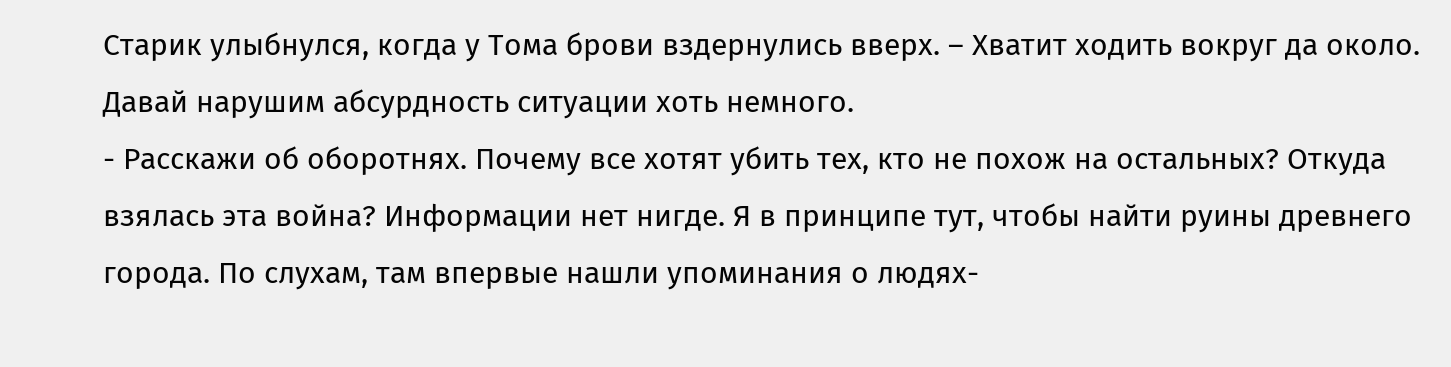Старик улыбнулся, когда у Тома брови вздернулись вверх. – Хватит ходить вокруг да около. Давай нарушим абсурдность ситуации хоть немного.
- Расскажи об оборотнях. Почему все хотят убить тех, кто не похож на остальных? Откуда взялась эта война? Информации нет нигде. Я в принципе тут, чтобы найти руины древнего города. По слухам, там впервые нашли упоминания о людях-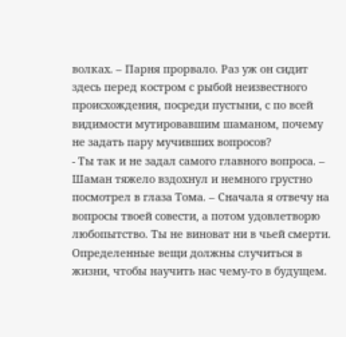волках. – Парня прорвало. Раз уж он сидит здесь перед костром с рыбой неизвестного происхождения, посреди пустыни, с по всей видимости мутировавшим шаманом, почему не задать пару мучивших вопросов?
- Ты так и не задал самого главного вопроса. – Шаман тяжело вздохнул и немного грустно посмотрел в глаза Тома. – Сначала я отвечу на вопросы твоей совести, а потом удовлетворю любопытство. Ты не виноват ни в чьей смерти. Определенные вещи должны случиться в жизни, чтобы научить нас чему-то в будущем.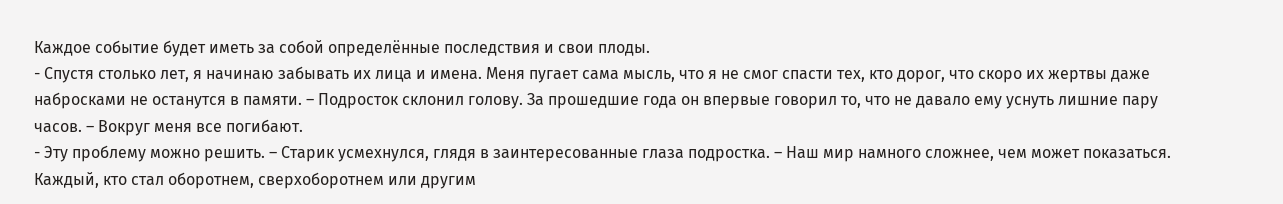Каждое событие будет иметь за собой определённые последствия и свои плоды.
- Спустя столько лет, я начинаю забывать их лица и имена. Меня пугает сама мысль, что я не смог спасти тех, кто дорог, что скоро их жертвы даже набросками не останутся в памяти. – Подросток склонил голову. За прошедшие года он впервые говорил то, что не давало ему уснуть лишние пару часов. – Вокруг меня все погибают.
- Эту проблему можно решить. – Старик усмехнулся, глядя в заинтересованные глаза подростка. – Наш мир намного сложнее, чем может показаться. Каждый, кто стал оборотнем, сверхоборотнем или другим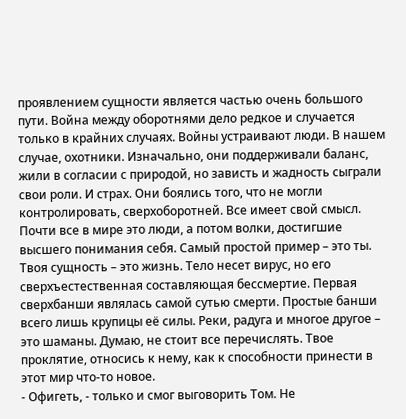проявлением сущности является частью очень большого пути. Война между оборотнями дело редкое и случается только в крайних случаях. Войны устраивают люди. В нашем случае, охотники. Изначально, они поддерживали баланс, жили в согласии с природой, но зависть и жадность сыграли свои роли. И страх. Они боялись того, что не могли контролировать, сверхоборотней. Все имеет свой смысл. Почти все в мире это люди, а потом волки, достигшие высшего понимания себя. Самый простой пример – это ты. Твоя сущность – это жизнь. Тело несет вирус, но его сверхъестественная составляющая бессмертие. Первая сверхбанши являлась самой сутью смерти. Простые банши всего лишь крупицы её силы. Реки, радуга и многое другое – это шаманы. Думаю, не стоит все перечислять. Твое проклятие, относись к нему, как к способности принести в этот мир что-то новое.
- Офигеть, - только и смог выговорить Том. Не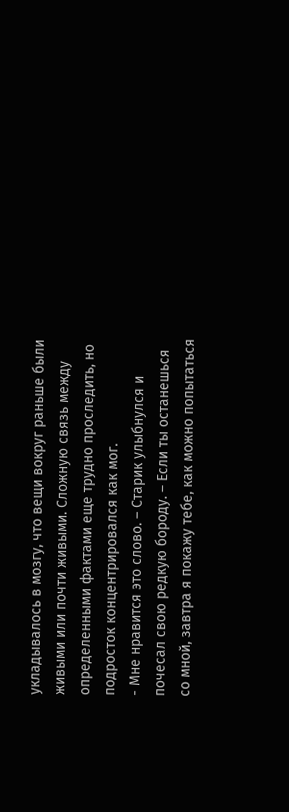укладывалось в мозгу, что вещи вокруг раньше были живыми или почти живыми. Сложную связь между определенными фактами еще трудно проследить, но подросток концентрировался как мог.
- Мне нравится это слово. – Старик улыбнулся и почесал свою редкую бороду. – Если ты останешься со мной, завтра я покажу тебе, как можно попытаться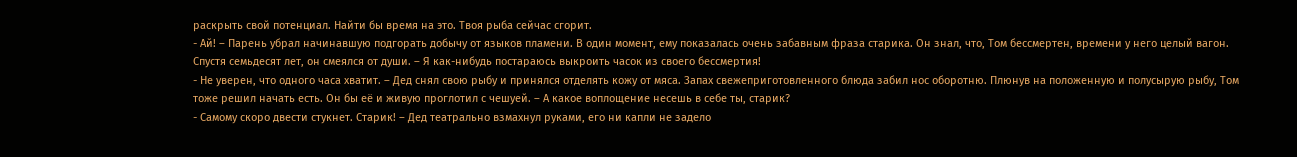раскрыть свой потенциал. Найти бы время на это. Твоя рыба сейчас сгорит.
- Ай! – Парень убрал начинавшую подгорать добычу от языков пламени. В один момент, ему показалась очень забавным фраза старика. Он знал, что, Том бессмертен, времени у него целый вагон. Спустя семьдесят лет, он смеялся от души. – Я как-нибудь постараюсь выкроить часок из своего бессмертия!
- Не уверен, что одного часа хватит. – Дед снял свою рыбу и принялся отделять кожу от мяса. Запах свежеприготовленного блюда забил нос оборотню. Плюнув на положенную и полусырую рыбу, Том тоже решил начать есть. Он бы её и живую проглотил с чешуей. – А какое воплощение несешь в себе ты, старик?
- Самому скоро двести стукнет. Старик! – Дед театрально взмахнул руками, его ни капли не задело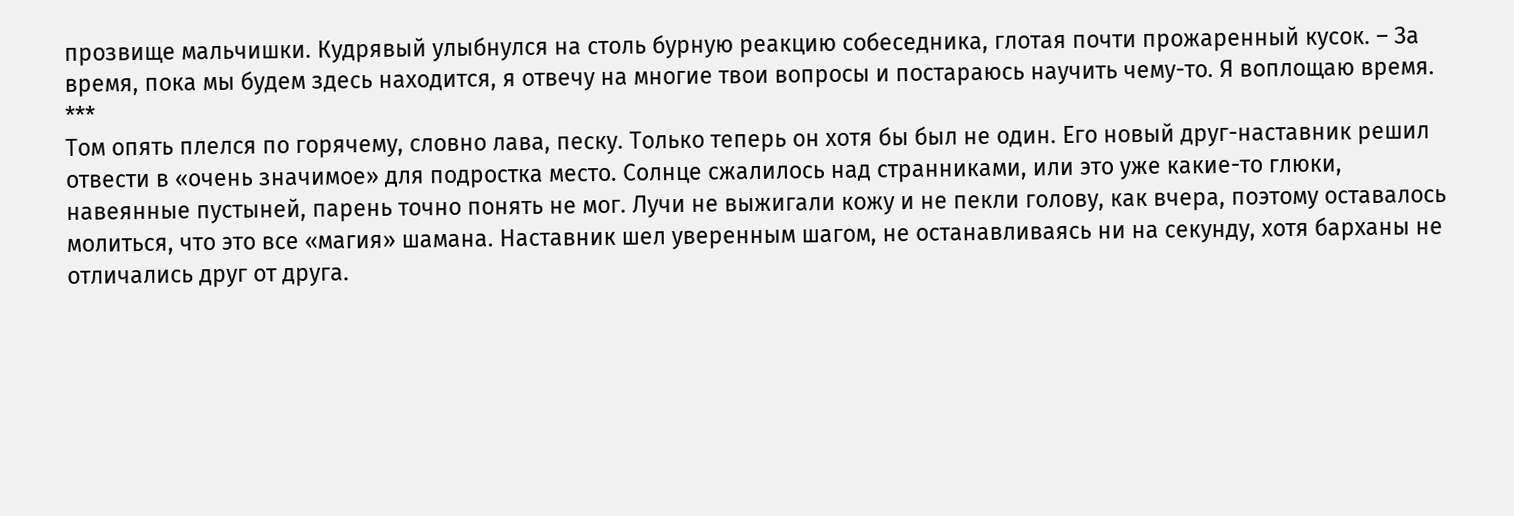прозвище мальчишки. Кудрявый улыбнулся на столь бурную реакцию собеседника, глотая почти прожаренный кусок. – За время, пока мы будем здесь находится, я отвечу на многие твои вопросы и постараюсь научить чему-то. Я воплощаю время.
***
Том опять плелся по горячему, словно лава, песку. Только теперь он хотя бы был не один. Его новый друг-наставник решил отвести в «очень значимое» для подростка место. Солнце сжалилось над странниками, или это уже какие-то глюки, навеянные пустыней, парень точно понять не мог. Лучи не выжигали кожу и не пекли голову, как вчера, поэтому оставалось молиться, что это все «магия» шамана. Наставник шел уверенным шагом, не останавливаясь ни на секунду, хотя барханы не отличались друг от друга.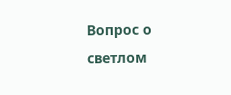Вопрос о светлом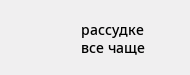рассудке все чаще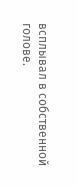всплывал в собственной голове.